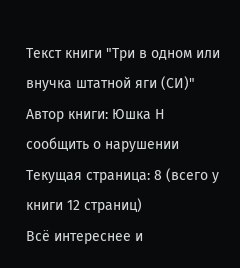Текст книги "Три в одном или внучка штатной яги (СИ)"
Автор книги: Юшка Н
сообщить о нарушении
Текущая страница: 8 (всего у книги 12 страниц)
Всё интереснее и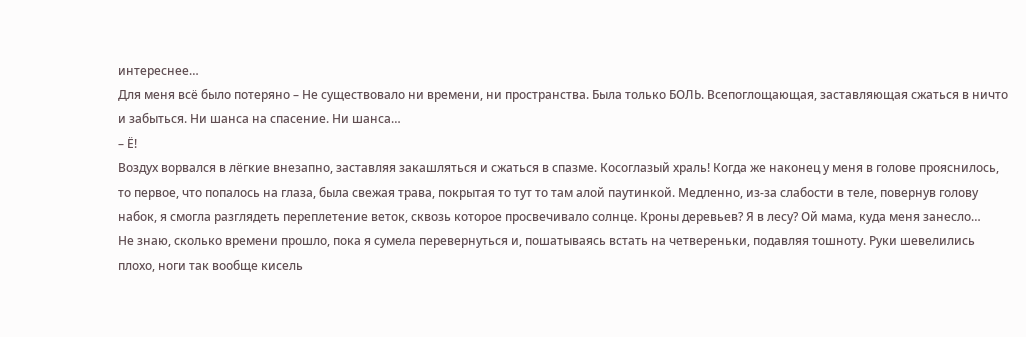интереснее…
Для меня всё было потеряно – Не существовало ни времени, ни пространства. Была только БОЛЬ. Всепоглощающая, заставляющая сжаться в ничто и забыться. Ни шанса на спасение. Ни шанса…
– Ё!
Воздух ворвался в лёгкие внезапно, заставляя закашляться и сжаться в спазме. Косоглазый храль! Когда же наконец у меня в голове прояснилось, то первое, что попалось на глаза, была свежая трава, покрытая то тут то там алой паутинкой. Медленно, из-за слабости в теле, повернув голову набок, я смогла разглядеть переплетение веток, сквозь которое просвечивало солнце. Кроны деревьев? Я в лесу? Ой мама, куда меня занесло…
Не знаю, сколько времени прошло, пока я сумела перевернуться и, пошатываясь встать на четвереньки, подавляя тошноту. Руки шевелились плохо, ноги так вообще кисель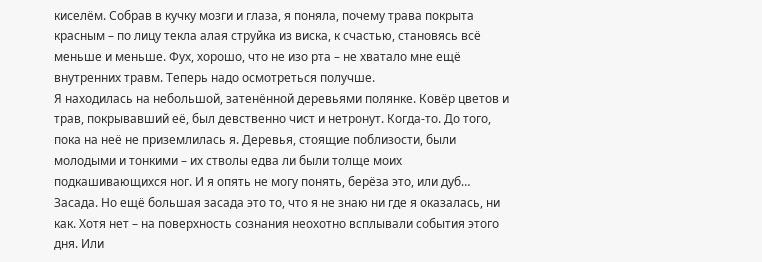киселём. Собрав в кучку мозги и глаза, я поняла, почему трава покрыта красным – по лицу текла алая струйка из виска, к счастью, становясь всё меньше и меньше. Фух, хорошо, что не изо рта – не хватало мне ещё внутренних травм. Теперь надо осмотреться получше.
Я находилась на небольшой, затенённой деревьями полянке. Ковёр цветов и трав, покрывавший её, был девственно чист и нетронут. Когда-то. До того, пока на неё не приземлилась я. Деревья, стоящие поблизости, были молодыми и тонкими – их стволы едва ли были толще моих подкашивающихся ног. И я опять не могу понять, берёза это, или дуб… Засада. Но ещё большая засада это то, что я не знаю ни где я оказалась, ни как. Хотя нет – на поверхность сознания неохотно всплывали события этого дня. Или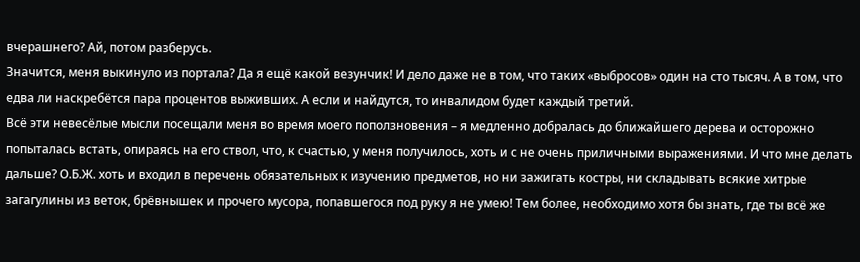вчерашнего? Ай, потом разберусь.
Значится, меня выкинуло из портала? Да я ещё какой везунчик! И дело даже не в том, что таких «выбросов» один на сто тысяч. А в том, что едва ли наскребётся пара процентов выживших. А если и найдутся, то инвалидом будет каждый третий.
Всё эти невесёлые мысли посещали меня во время моего поползновения – я медленно добралась до ближайшего дерева и осторожно попыталась встать, опираясь на его ствол, что, к счастью, у меня получилось, хоть и с не очень приличными выражениями. И что мне делать дальше? О.Б.Ж. хоть и входил в перечень обязательных к изучению предметов, но ни зажигать костры, ни складывать всякие хитрые загагулины из веток, брёвнышек и прочего мусора, попавшегося под руку я не умею! Тем более, необходимо хотя бы знать, где ты всё же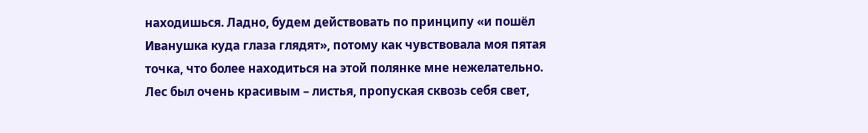находишься. Ладно, будем действовать по принципу «и пошёл Иванушка куда глаза глядят», потому как чувствовала моя пятая точка, что более находиться на этой полянке мне нежелательно.
Лес был очень красивым – листья, пропуская сквозь себя свет,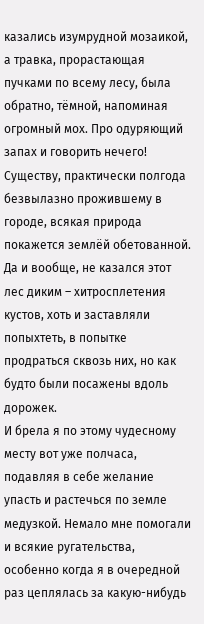казались изумрудной мозаикой, а травка, прорастающая пучками по всему лесу, была обратно, тёмной, напоминая огромный мох. Про одуряющий запах и говорить нечего! Существу, практически полгода безвылазно прожившему в городе, всякая природа покажется землёй обетованной. Да и вообще, не казался этот лес диким – хитросплетения кустов, хоть и заставляли попыхтеть, в попытке продраться сквозь них, но как будто были посажены вдоль дорожек.
И брела я по этому чудесному месту вот уже полчаса, подавляя в себе желание упасть и растечься по земле медузкой. Немало мне помогали и всякие ругательства, особенно когда я в очередной раз цеплялась за какую-нибудь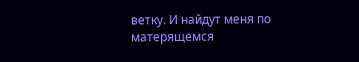ветку. И найдут меня по матерящемся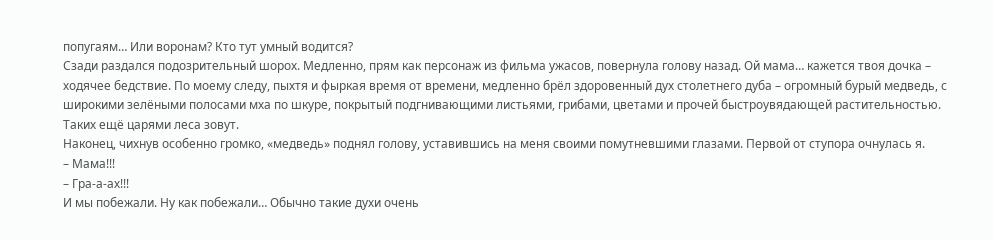попугаям… Или воронам? Кто тут умный водится?
Сзади раздался подозрительный шорох. Медленно, прям как персонаж из фильма ужасов, повернула голову назад. Ой мама… кажется твоя дочка – ходячее бедствие. По моему следу, пыхтя и фыркая время от времени, медленно брёл здоровенный дух столетнего дуба – огромный бурый медведь, с широкими зелёными полосами мха по шкуре, покрытый подгнивающими листьями, грибами, цветами и прочей быстроувядающей растительностью. Таких ещё царями леса зовут.
Наконец, чихнув особенно громко, «медведь» поднял голову, уставившись на меня своими помутневшими глазами. Первой от ступора очнулась я.
– Мама!!!
– Гра-а-ах!!!
И мы побежали. Ну как побежали… Обычно такие духи очень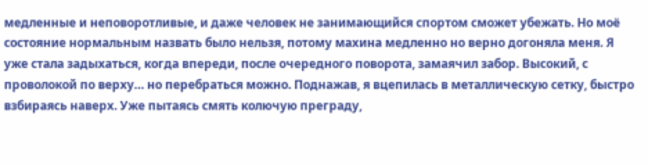медленные и неповоротливые, и даже человек не занимающийся спортом сможет убежать. Но моё состояние нормальным назвать было нельзя, потому махина медленно но верно догоняла меня. Я уже стала задыхаться, когда впереди, после очередного поворота, замаячил забор. Высокий, с проволокой по верху… но перебраться можно. Поднажав, я вцепилась в металлическую сетку, быстро взбираясь наверх. Уже пытаясь смять колючую преграду,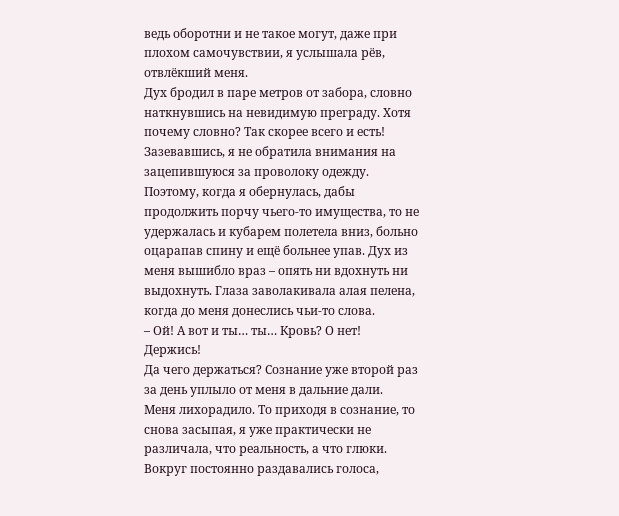ведь оборотни и не такое могут, даже при плохом самочувствии, я услышала рёв, отвлёкший меня.
Дух бродил в паре метров от забора, словно наткнувшись на невидимую преграду. Хотя почему словно? Так скорее всего и есть!
Зазевавшись, я не обратила внимания на зацепившуюся за проволоку одежду. Поэтому, когда я обернулась, дабы продолжить порчу чьего-то имущества, то не удержалась и кубарем полетела вниз, больно оцарапав спину и ещё больнее упав. Дух из меня вышибло враз – опять ни вдохнуть ни выдохнуть. Глаза заволакивала алая пелена, когда до меня донеслись чьи-то слова.
– Ой! А вот и ты… ты… Кровь? О нет! Держись!
Да чего держаться? Сознание уже второй раз за день уплыло от меня в дальние дали.
Меня лихорадило. То приходя в сознание, то снова засыпая, я уже практически не различала, что реальность, а что глюки. Вокруг постоянно раздавались голоса,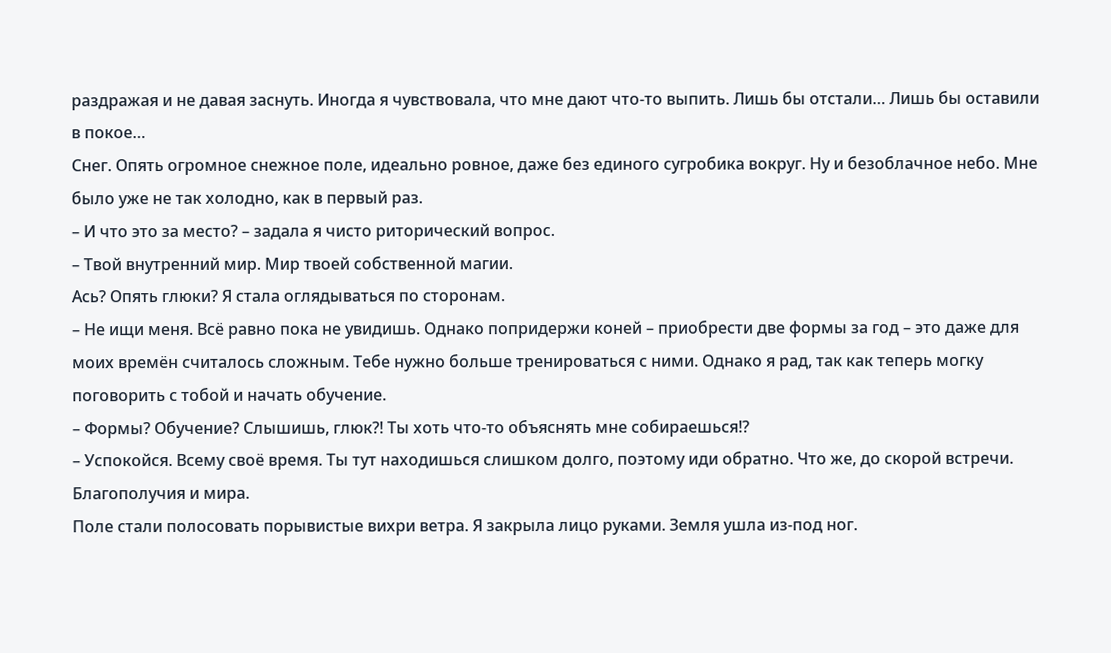раздражая и не давая заснуть. Иногда я чувствовала, что мне дают что-то выпить. Лишь бы отстали… Лишь бы оставили в покое…
Снег. Опять огромное снежное поле, идеально ровное, даже без единого сугробика вокруг. Ну и безоблачное небо. Мне было уже не так холодно, как в первый раз.
– И что это за место? – задала я чисто риторический вопрос.
– Твой внутренний мир. Мир твоей собственной магии.
Ась? Опять глюки? Я стала оглядываться по сторонам.
– Не ищи меня. Всё равно пока не увидишь. Однако попридержи коней – приобрести две формы за год – это даже для моих времён считалось сложным. Тебе нужно больше тренироваться с ними. Однако я рад, так как теперь могку поговорить с тобой и начать обучение.
– Формы? Обучение? Слышишь, глюк?! Ты хоть что-то объяснять мне собираешься!?
– Успокойся. Всему своё время. Ты тут находишься слишком долго, поэтому иди обратно. Что же, до скорой встречи. Благополучия и мира.
Поле стали полосовать порывистые вихри ветра. Я закрыла лицо руками. Земля ушла из-под ног.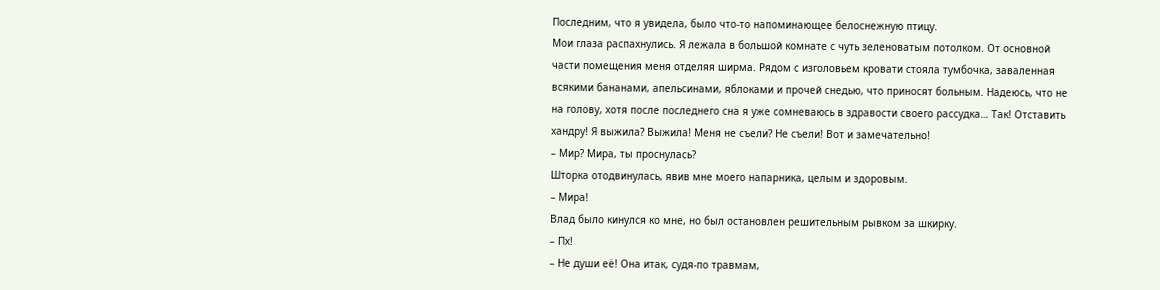Последним, что я увидела, было что-то напоминающее белоснежную птицу.
Мои глаза распахнулись. Я лежала в большой комнате с чуть зеленоватым потолком. От основной части помещения меня отделяя ширма. Рядом с изголовьем кровати стояла тумбочка, заваленная всякими бананами, апельсинами, яблоками и прочей снедью, что приносят больным. Надеюсь, что не на голову, хотя после последнего сна я уже сомневаюсь в здравости своего рассудка… Так! Отставить хандру! Я выжила? Выжила! Меня не съели? Не съели! Вот и замечательно!
– Мир? Мира, ты проснулась?
Шторка отодвинулась, явив мне моего напарника, целым и здоровым.
– Мира!
Влад было кинулся ко мне, но был остановлен решительным рывком за шкирку.
– Пх!
– Не души её! Она итак, судя-по травмам,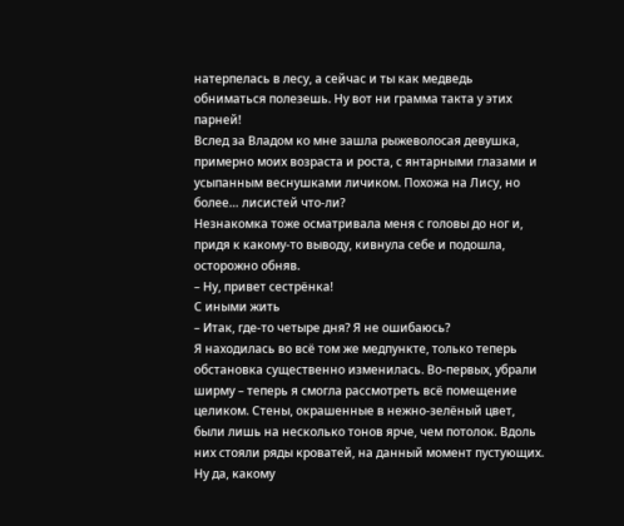натерпелась в лесу, а сейчас и ты как медведь обниматься полезешь. Ну вот ни грамма такта у этих парней!
Вслед за Владом ко мне зашла рыжеволосая девушка, примерно моих возраста и роста, с янтарными глазами и усыпанным веснушками личиком. Похожа на Лису, но более… лисистей что-ли?
Незнакомка тоже осматривала меня с головы до ног и, придя к какому-то выводу, кивнула себе и подошла, осторожно обняв.
– Ну, привет сестрёнка!
С иными жить
– Итак, где-то четыре дня? Я не ошибаюсь?
Я находилась во всё том же медпункте, только теперь обстановка существенно изменилась. Во-первых, убрали ширму – теперь я смогла рассмотреть всё помещение целиком. Стены, окрашенные в нежно-зелёный цвет, были лишь на несколько тонов ярче, чем потолок. Вдоль них стояли ряды кроватей, на данный момент пустующих. Ну да, какому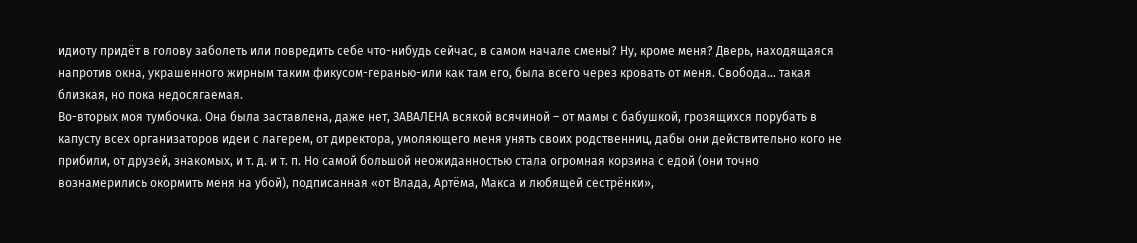идиоту придёт в голову заболеть или повредить себе что-нибудь сейчас, в самом начале смены? Ну, кроме меня? Дверь, находящаяся напротив окна, украшенного жирным таким фикусом-геранью-или как там его, была всего через кровать от меня. Свобода… такая близкая, но пока недосягаемая.
Во-вторых моя тумбочка. Она была заставлена, даже нет, ЗАВАЛЕНА всякой всячиной – от мамы с бабушкой, грозящихся порубать в капусту всех организаторов идеи с лагерем, от директора, умоляющего меня унять своих родственниц, дабы они действительно кого не прибили, от друзей, знакомых, и т. д. и т. п. Но самой большой неожиданностью стала огромная корзина с едой (они точно вознамерились окормить меня на убой), подписанная «от Влада, Артёма, Макса и любящей сестрёнки»,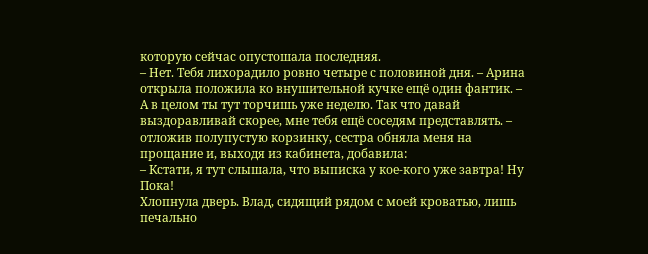которую сейчас опустошала последняя.
– Нет. Тебя лихорадило ровно четыре с половиной дня. – Арина открыла положила ко внушительной кучке ещё один фантик. – А в целом ты тут торчишь уже неделю. Так что давай выздоравливай скорее, мне тебя ещё соседям представлять. – отложив полупустую корзинку, сестра обняла меня на прощание и, выходя из кабинета, добавила:
– Кстати, я тут слышала, что выписка у кое-кого уже завтра! Ну Пока!
Хлопнула дверь. Влад, сидящий рядом с моей кроватью, лишь печально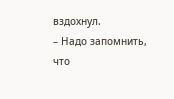вздохнул.
– Надо запомнить, что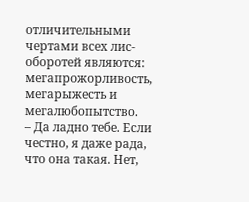отличительными чертами всех лис-оборотей являются: мегапрожорливость, мегарыжесть и мегалюбопытство.
– Да ладно тебе. Если честно, я даже рада, что она такая. Нет,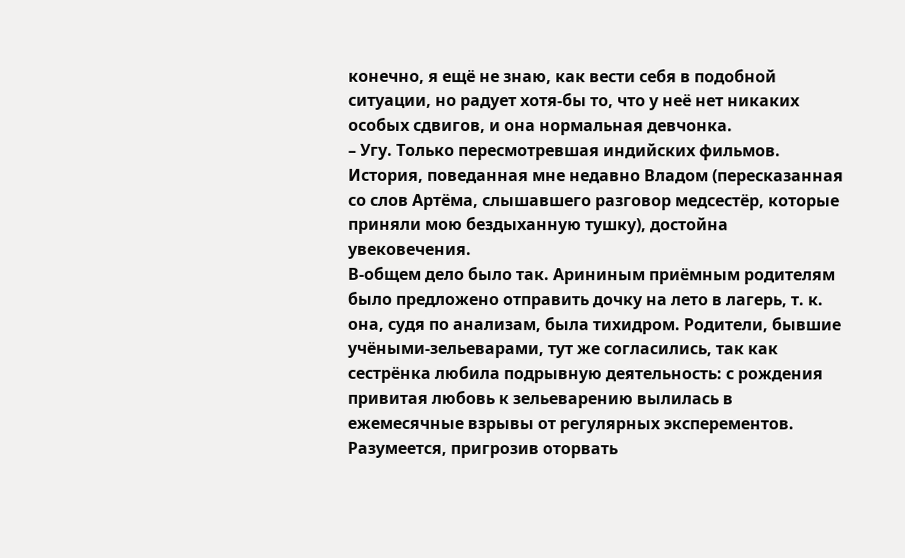конечно, я ещё не знаю, как вести себя в подобной ситуации, но радует хотя-бы то, что у неё нет никаких особых сдвигов, и она нормальная девчонка.
– Угу. Только пересмотревшая индийских фильмов.
История, поведанная мне недавно Владом (пересказанная со слов Артёма, слышавшего разговор медсестёр, которые приняли мою бездыханную тушку), достойна увековечения.
В-общем дело было так. Арининым приёмным родителям было предложено отправить дочку на лето в лагерь, т. к. она, судя по анализам, была тихидром. Родители, бывшие учёными-зельеварами, тут же согласились, так как сестрёнка любила подрывную деятельность: с рождения привитая любовь к зельеварению вылилась в ежемесячные взрывы от регулярных эксперементов. Разумеется, пригрозив оторвать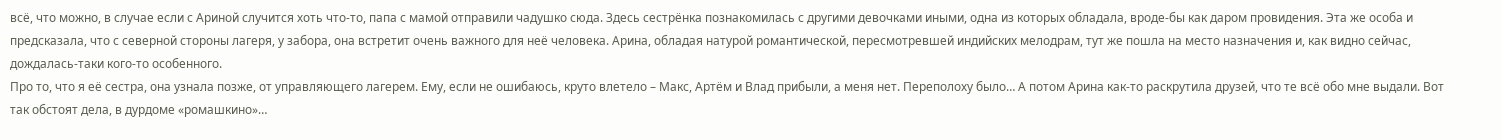всё, что можно, в случае если с Ариной случится хоть что-то, папа с мамой отправили чадушко сюда. Здесь сестрёнка познакомилась с другими девочками иными, одна из которых обладала, вроде-бы как даром провидения. Эта же особа и предсказала, что с северной стороны лагеря, у забора, она встретит очень важного для неё человека. Арина, обладая натурой романтической, пересмотревшей индийских мелодрам, тут же пошла на место назначения и, как видно сейчас, дождалась-таки кого-то особенного.
Про то, что я её сестра, она узнала позже, от управляющего лагерем. Ему, если не ошибаюсь, круто влетело – Макс, Артём и Влад прибыли, а меня нет. Переполоху было… А потом Арина как-то раскрутила друзей, что те всё обо мне выдали. Вот так обстоят дела, в дурдоме «ромашкино»…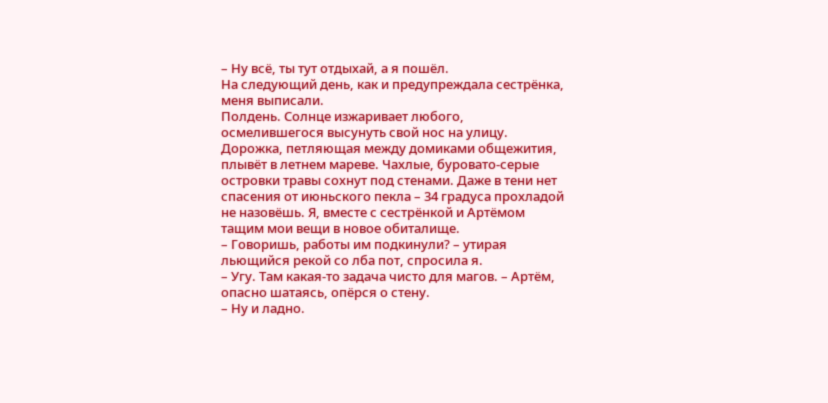– Ну всё, ты тут отдыхай, а я пошёл.
На следующий день, как и предупреждала сестрёнка, меня выписали.
Полдень. Солнце изжаривает любого, осмелившегося высунуть свой нос на улицу. Дорожка, петляющая между домиками общежития, плывёт в летнем мареве. Чахлые, буровато-серые островки травы сохнут под стенами. Даже в тени нет спасения от июньского пекла – 34 градуса прохладой не назовёшь. Я, вместе с сестрёнкой и Артёмом тащим мои вещи в новое обиталище.
– Говоришь, работы им подкинули? – утирая льющийся рекой со лба пот, спросила я.
– Угу. Там какая-то задача чисто для магов. – Артём, опасно шатаясь, опёрся о стену.
– Ну и ладно.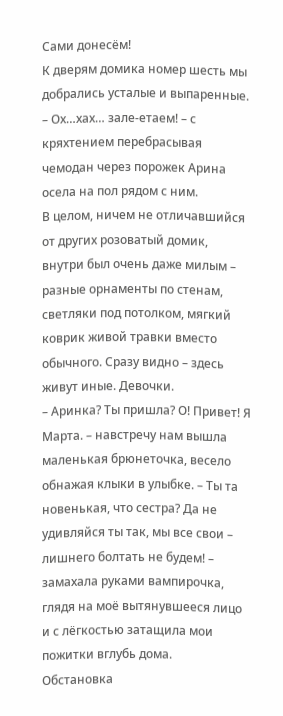Сами донесём!
К дверям домика номер шесть мы добрались усталые и выпаренные.
– Ох…хах… зале-етаем! – с кряхтением перебрасывая чемодан через порожек Арина осела на пол рядом с ним.
В целом, ничем не отличавшийся от других розоватый домик, внутри был очень даже милым – разные орнаменты по стенам, светляки под потолком, мягкий коврик живой травки вместо обычного. Сразу видно – здесь живут иные. Девочки.
– Аринка? Ты пришла? О! Привет! Я Марта. – навстречу нам вышла маленькая брюнеточка, весело обнажая клыки в улыбке. – Ты та новенькая, что сестра? Да не удивляйся ты так, мы все свои – лишнего болтать не будем! – замахала руками вампирочка, глядя на моё вытянувшееся лицо и с лёгкостью затащила мои пожитки вглубь дома.
Обстановка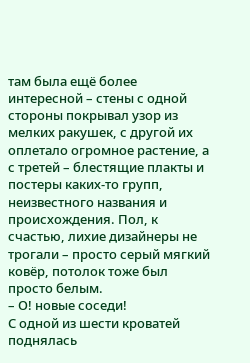там была ещё более интересной – стены с одной стороны покрывал узор из мелких ракушек, с другой их оплетало огромное растение, а с третей – блестящие плакты и постеры каких-то групп, неизвестного названия и происхождения. Пол, к счастью, лихие дизайнеры не трогали – просто серый мягкий ковёр, потолок тоже был просто белым.
– О! новые соседи!
С одной из шести кроватей поднялась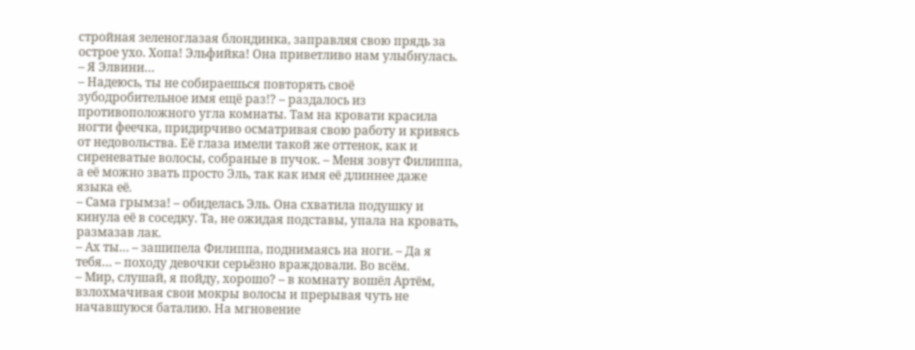стройная зеленоглазая блондинка, заправляя свою прядь за острое ухо. Хопа! Эльфийка! Она приветливо нам улыбнулась.
– Я Элвини…
– Надеюсь, ты не собираешься повторять своё зубодробительное имя ещё раз!? – раздалось из противоположного угла комнаты. Там на кровати красила ногти феечка, придирчиво осматривая свою работу и кривясь от недовольства. Её глаза имели такой же оттенок, как и сиреневатые волосы, собраные в пучок. – Меня зовут Филиппа, а её можно звать просто Эль, так как имя её длиннее даже языка её.
– Сама грымза! – обиделась Эль. Она схватила подушку и кинула её в соседку. Та, не ожидая подставы, упала на кровать, размазав лак.
– Ах ты… – зашипела Филиппа, поднимаясь на ноги. – Да я тебя… – походу девочки серьёзно враждовали. Во всём.
– Мир, слушай, я пойду, хорошо? – в комнату вошёл Артём, взлохмачивая свои мокры волосы и прерывая чуть не начавшуюся баталию. На мгновение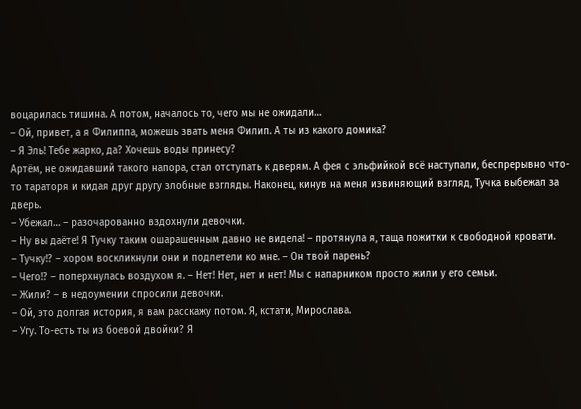воцарилась тишина. А потом, началось то, чего мы не ожидали…
– Ой, привет, а я Филиппа, можешь звать меня Филип. А ты из какого домика?
– Я Эль! Тебе жарко, да? Хочешь воды принесу?
Артём, не ожидавший такого напора, стал отступать к дверям. А фея с эльфийкой всё наступали, беспрерывно что-то тараторя и кидая друг другу злобные взгляды. Наконец, кинув на меня извиняющий взгляд, Тучка выбежал за дверь.
– Убежал… – разочарованно вздохнули девочки.
– Ну вы даёте! Я Тучку таким ошарашенным давно не видела! – протянула я, таща пожитки к свободной кровати.
– Тучку!? – хором воскликнули они и подлетели ко мне. – Он твой парень?
– Чего!? – поперхнулась воздухом я. – Нет! Нет, нет и нет! Мы с напарником просто жили у его семьи.
– Жили? – в недоумении спросили девочки.
– Ой, это долгая история, я вам расскажу потом. Я, кстати, Мирослава.
– Угу. То-есть ты из боевой двойки? Я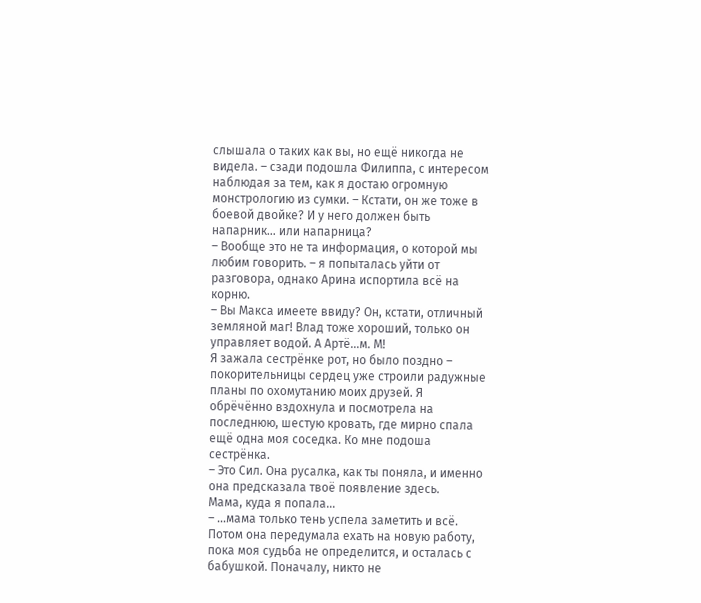слышала о таких как вы, но ещё никогда не видела. – сзади подошла Филиппа, с интересом наблюдая за тем, как я достаю огромную монстрологию из сумки. – Кстати, он же тоже в боевой двойке? И у него должен быть напарник… или напарница?
– Вообще это не та информация, о которой мы любим говорить. – я попыталась уйти от разговора, однако Арина испортила всё на корню.
– Вы Макса имеете ввиду? Он, кстати, отличный земляной маг! Влад тоже хороший, только он управляет водой. А Артё…м. М!
Я зажала сестрёнке рот, но было поздно – покорительницы сердец уже строили радужные планы по охомутанию моих друзей. Я обрёчённо вздохнула и посмотрела на последнюю, шестую кровать, где мирно спала ещё одна моя соседка. Ко мне подоша сестрёнка.
– Это Сил. Она русалка, как ты поняла, и именно она предсказала твоё появление здесь.
Мама, куда я попала…
– …мама только тень успела заметить и всё. Потом она передумала ехать на новую работу, пока моя судьба не определится, и осталась с бабушкой. Поначалу, никто не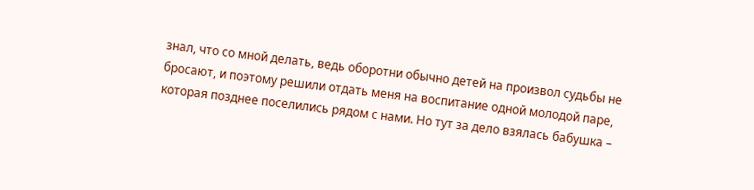знал, что со мной делать, ведь оборотни обычно детей на произвол судьбы не бросают, и поэтому решили отдать меня на воспитание одной молодой паре, которая позднее поселились рядом с нами. Но тут за дело взялась бабушка –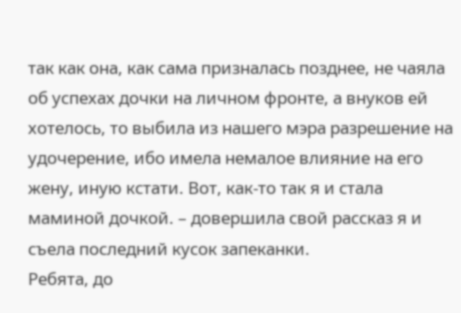так как она, как сама призналась позднее, не чаяла об успехах дочки на личном фронте, а внуков ей хотелось, то выбила из нашего мэра разрешение на удочерение, ибо имела немалое влияние на его жену, иную кстати. Вот, как-то так я и стала маминой дочкой. – довершила свой рассказ я и съела последний кусок запеканки.
Ребята, до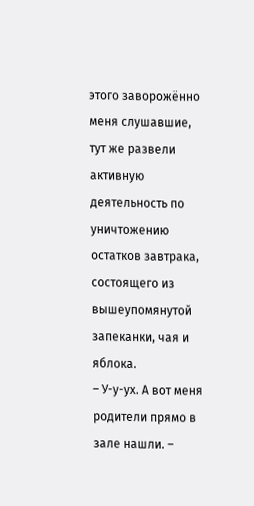этого заворожённо меня слушавшие, тут же развели активную деятельность по уничтожению остатков завтрака, состоящего из вышеупомянутой запеканки, чая и яблока.
– У-у-ух. А вот меня родители прямо в зале нашли. –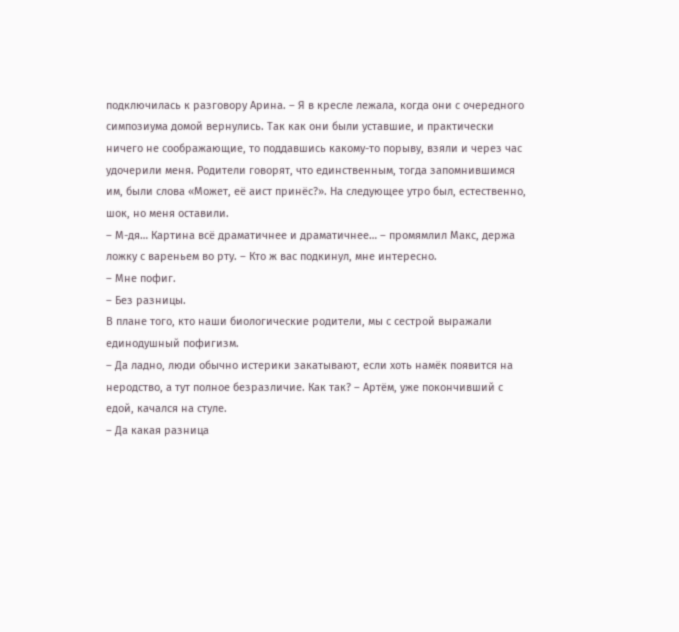подключилась к разговору Арина. – Я в кресле лежала, когда они с очередного симпозиума домой вернулись. Так как они были уставшие, и практически ничего не соображающие, то поддавшись какому-то порыву, взяли и через час удочерили меня. Родители говорят, что единственным, тогда запомнившимся им, были слова «Может, её аист принёс?». На следующее утро был, естественно, шок, но меня оставили.
– М-дя… Картина всё драматичнее и драматичнее… – промямлил Макс, держа ложку с вареньем во рту. – Кто ж вас подкинул, мне интересно.
– Мне пофиг.
– Без разницы.
В плане того, кто наши биологические родители, мы с сестрой выражали единодушный пофигизм.
– Да ладно, люди обычно истерики закатывают, если хоть намёк появится на неродство, а тут полное безразличие. Как так? – Артём, уже покончивший с едой, качался на стуле.
– Да какая разница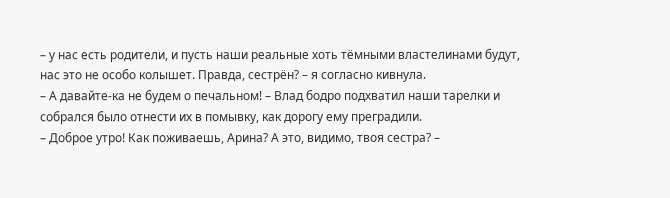– у нас есть родители, и пусть наши реальные хоть тёмными властелинами будут, нас это не особо колышет. Правда, сестрён? – я согласно кивнула.
– А давайте-ка не будем о печальном! – Влад бодро подхватил наши тарелки и собрался было отнести их в помывку, как дорогу ему преградили.
– Доброе утро! Как поживаешь, Арина? А это, видимо, твоя сестра? –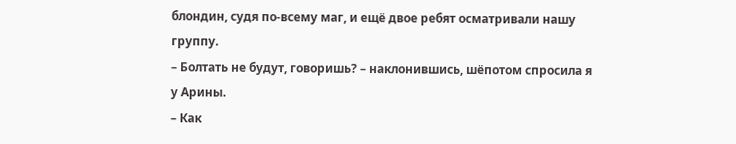блондин, судя по-всему маг, и ещё двое ребят осматривали нашу группу.
– Болтать не будут, говоришь? – наклонившись, шёпотом спросила я у Арины.
– Как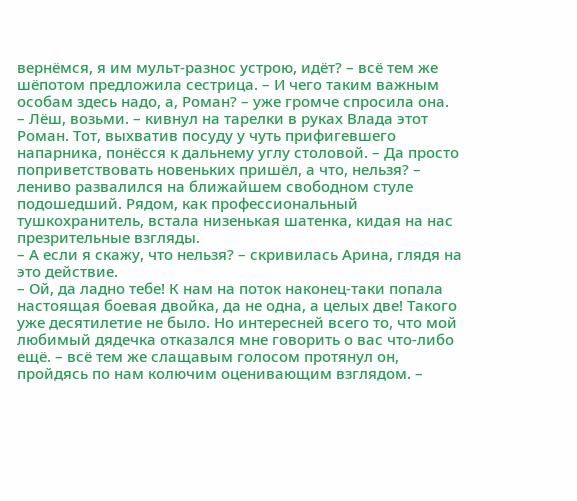вернёмся, я им мульт-разнос устрою, идёт? – всё тем же шёпотом предложила сестрица. – И чего таким важным особам здесь надо, а, Роман? – уже громче спросила она.
– Лёш, возьми. – кивнул на тарелки в руках Влада этот Роман. Тот, выхватив посуду у чуть прифигевшего напарника, понёсся к дальнему углу столовой. – Да просто поприветствовать новеньких пришёл, а что, нельзя? – лениво развалился на ближайшем свободном стуле подошедший. Рядом, как профессиональный тушкохранитель, встала низенькая шатенка, кидая на нас презрительные взгляды.
– А если я скажу, что нельзя? – скривилась Арина, глядя на это действие.
– Ой, да ладно тебе! К нам на поток наконец-таки попала настоящая боевая двойка, да не одна, а целых две! Такого уже десятилетие не было. Но интересней всего то, что мой любимый дядечка отказался мне говорить о вас что-либо ещё. – всё тем же слащавым голосом протянул он, пройдясь по нам колючим оценивающим взглядом. –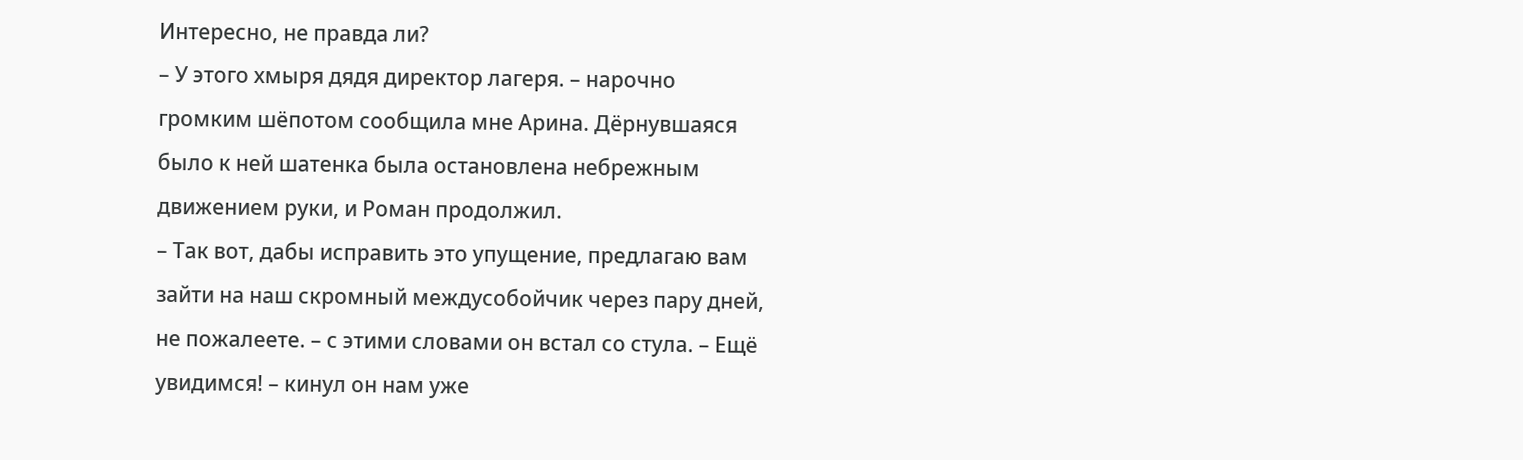Интересно, не правда ли?
– У этого хмыря дядя директор лагеря. – нарочно громким шёпотом сообщила мне Арина. Дёрнувшаяся было к ней шатенка была остановлена небрежным движением руки, и Роман продолжил.
– Так вот, дабы исправить это упущение, предлагаю вам зайти на наш скромный междусобойчик через пару дней, не пожалеете. – с этими словами он встал со стула. – Ещё увидимся! – кинул он нам уже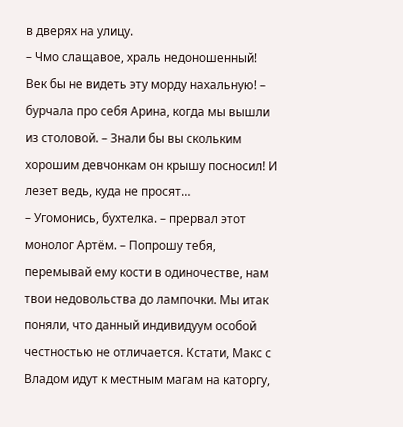в дверях на улицу.
– Чмо слащавое, храль недоношенный! Век бы не видеть эту морду нахальную! – бурчала про себя Арина, когда мы вышли из столовой. – Знали бы вы скольким хорошим девчонкам он крышу посносил! И лезет ведь, куда не просят…
– Угомонись, бухтелка. – прервал этот монолог Артём. – Попрошу тебя, перемывай ему кости в одиночестве, нам твои недовольства до лампочки. Мы итак поняли, что данный индивидуум особой честностью не отличается. Кстати, Макс с Владом идут к местным магам на каторгу,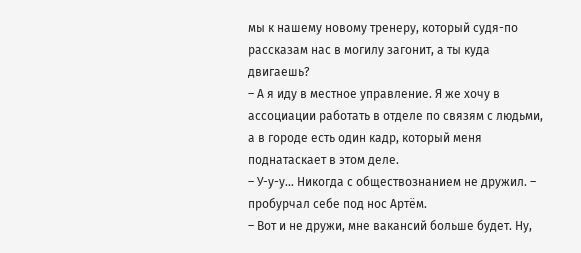мы к нашему новому тренеру, который судя-по рассказам нас в могилу загонит, а ты куда двигаешь?
– А я иду в местное управление. Я же хочу в ассоциации работать в отделе по связям с людьми, а в городе есть один кадр, который меня поднатаскает в этом деле.
– У-у-у… Никогда с обществознанием не дружил. – пробурчал себе под нос Артём.
– Вот и не дружи, мне вакансий больше будет. Ну,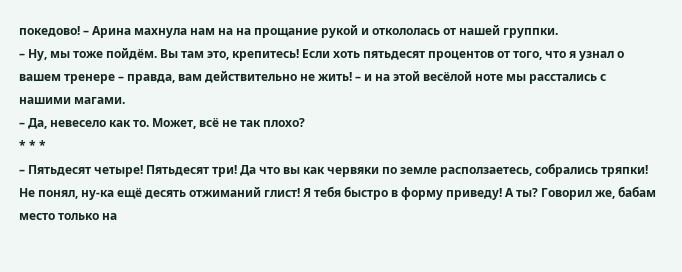покедово! – Арина махнула нам на на прощание рукой и откололась от нашей группки.
– Ну, мы тоже пойдём. Вы там это, крепитесь! Если хоть пятьдесят процентов от того, что я узнал о вашем тренере – правда, вам действительно не жить! – и на этой весёлой ноте мы расстались с нашими магами.
– Да, невесело как то. Может, всё не так плохо?
* * *
– Пятьдесят четыре! Пятьдесят три! Да что вы как червяки по земле расползаетесь, собрались тряпки! Не понял, ну-ка ещё десять отжиманий глист! Я тебя быстро в форму приведу! А ты? Говорил же, бабам место только на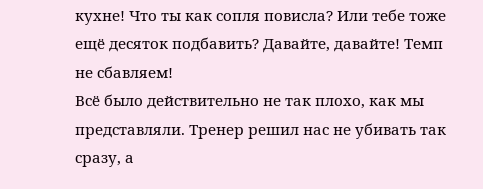кухне! Что ты как сопля повисла? Или тебе тоже ещё десяток подбавить? Давайте, давайте! Темп не сбавляем!
Всё было действительно не так плохо, как мы представляли. Тренер решил нас не убивать так сразу, а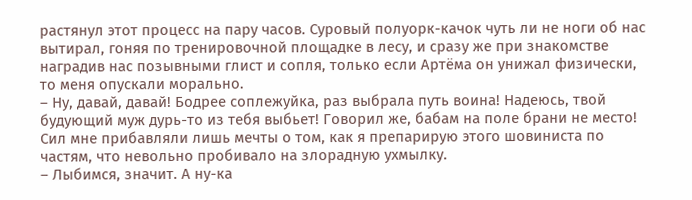растянул этот процесс на пару часов. Суровый полуорк-качок чуть ли не ноги об нас вытирал, гоняя по тренировочной площадке в лесу, и сразу же при знакомстве наградив нас позывными глист и сопля, только если Артёма он унижал физически, то меня опускали морально.
– Ну, давай, давай! Бодрее соплежуйка, раз выбрала путь воина! Надеюсь, твой будующий муж дурь-то из тебя выбьет! Говорил же, бабам на поле брани не место!
Сил мне прибавляли лишь мечты о том, как я препарирую этого шовиниста по частям, что невольно пробивало на злорадную ухмылку.
– Лыбимся, значит. А ну-ка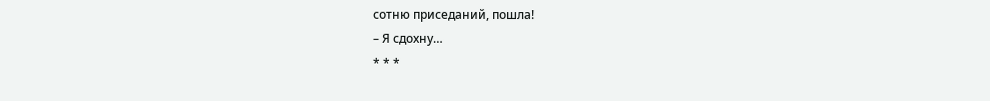сотню приседаний, пошла!
– Я сдохну…
* * *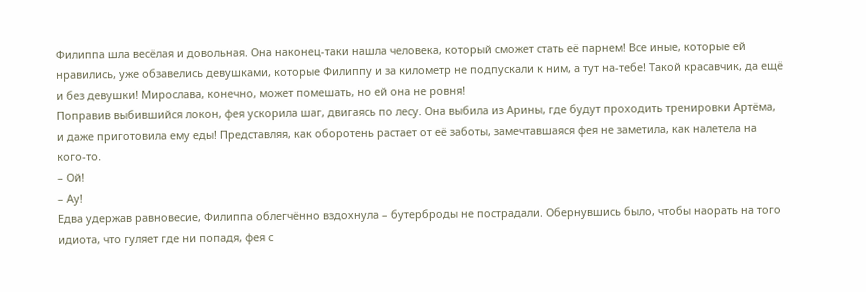Филиппа шла весёлая и довольная. Она наконец-таки нашла человека, который сможет стать её парнем! Все иные, которые ей нравились, уже обзавелись девушками, которые Филиппу и за километр не подпускали к ним, а тут на-тебе! Такой красавчик, да ещё и без девушки! Мирослава, конечно, может помешать, но ей она не ровня!
Поправив выбившийся локон, фея ускорила шаг, двигаясь по лесу. Она выбила из Арины, где будут проходить тренировки Артёма, и даже приготовила ему еды! Представляя, как оборотень растает от её заботы, замечтавшаяся фея не заметила, как налетела на кого-то.
– Ой!
– Ау!
Едва удержав равновесие, Филиппа облегчённо вздохнула – бутерброды не пострадали. Обернувшись было, чтобы наорать на того идиота, что гуляет где ни попадя, фея с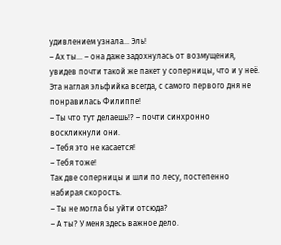удивлением узнала… Эль!
– Ах ты… – она даже задохнулась от возмущения, увидев почти такой же пакет у соперницы, что и у неё. Эта наглая эльфийка всегда, с самого первого дня не понравилась Филиппе!
– Ты что тут делаешь!? – почти синхронно воскликнули они.
– Тебя это не касается!
– Тебя тоже!
Так две соперницы и шли по лесу, постепенно набирая скорость.
– Ты не могла бы уйти отсюда?
– А ты? У меня здесь важное дело.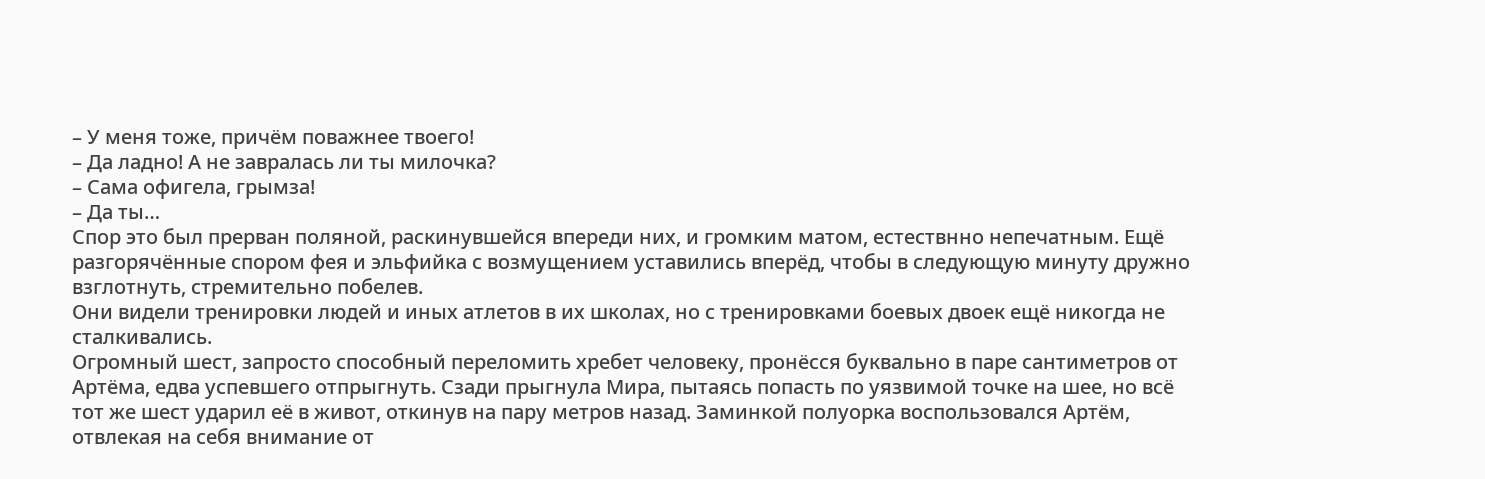– У меня тоже, причём поважнее твоего!
– Да ладно! А не завралась ли ты милочка?
– Сама офигела, грымза!
– Да ты…
Спор это был прерван поляной, раскинувшейся впереди них, и громким матом, естествнно непечатным. Ещё разгорячённые спором фея и эльфийка с возмущением уставились вперёд, чтобы в следующую минуту дружно взглотнуть, стремительно побелев.
Они видели тренировки людей и иных атлетов в их школах, но с тренировками боевых двоек ещё никогда не сталкивались.
Огромный шест, запросто способный переломить хребет человеку, пронёсся буквально в паре сантиметров от Артёма, едва успевшего отпрыгнуть. Сзади прыгнула Мира, пытаясь попасть по уязвимой точке на шее, но всё тот же шест ударил её в живот, откинув на пару метров назад. Заминкой полуорка воспользовался Артём, отвлекая на себя внимание от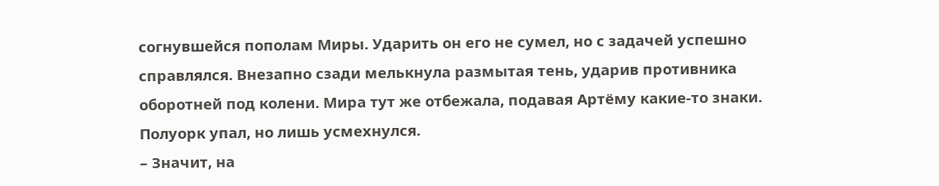согнувшейся пополам Миры. Ударить он его не сумел, но с задачей успешно справлялся. Внезапно сзади мелькнула размытая тень, ударив противника оборотней под колени. Мира тут же отбежала, подавая Артёму какие-то знаки. Полуорк упал, но лишь усмехнулся.
– Значит, на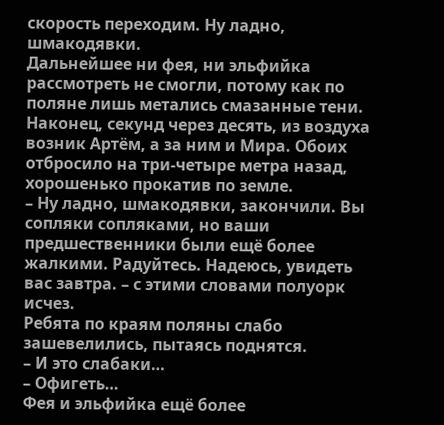скорость переходим. Ну ладно, шмакодявки.
Дальнейшее ни фея, ни эльфийка рассмотреть не смогли, потому как по поляне лишь метались смазанные тени. Наконец, секунд через десять, из воздуха возник Артём, а за ним и Мира. Обоих отбросило на три-четыре метра назад, хорошенько прокатив по земле.
– Ну ладно, шмакодявки, закончили. Вы сопляки сопляками, но ваши предшественники были ещё более жалкими. Радуйтесь. Надеюсь, увидеть вас завтра. – с этими словами полуорк исчез.
Ребята по краям поляны слабо зашевелились, пытаясь поднятся.
– И это слабаки…
– Офигеть…
Фея и эльфийка ещё более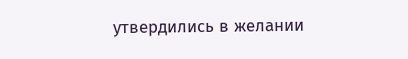утвердились в желании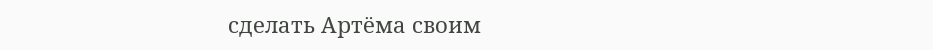сделать Артёма своим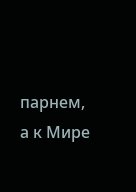парнем, а к Мире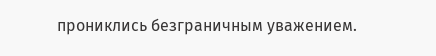прониклись безграничным уважением.